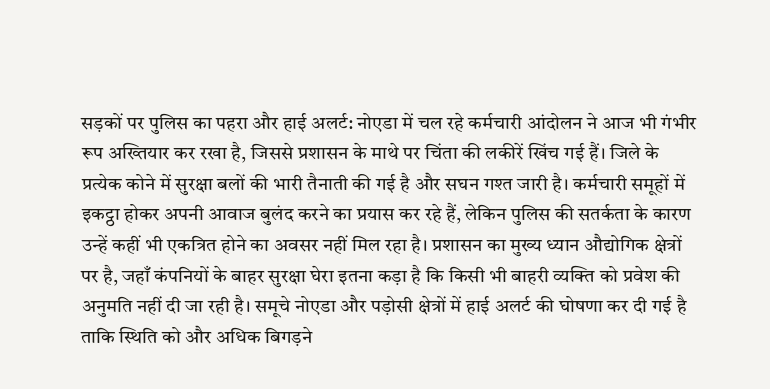सड़कों पर पुलिस का पहरा और हाई अलर्ट: नोएडा में चल रहे कर्मचारी आंदोलन ने आज भी गंभीर रूप अख्तियार कर रखा है, जिससे प्रशासन के माथे पर चिंता की लकीरें खिंच गई हैं। जिले के प्रत्येक कोने में सुरक्षा बलों की भारी तैनाती की गई है और सघन गश्त जारी है। कर्मचारी समूहों में इकट्ठा होकर अपनी आवाज बुलंद करने का प्रयास कर रहे हैं, लेकिन पुलिस की सतर्कता के कारण उन्हें कहीं भी एकत्रित होने का अवसर नहीं मिल रहा है। प्रशासन का मुख्य ध्यान औद्योगिक क्षेत्रों पर है, जहाँ कंपनियों के बाहर सुरक्षा घेरा इतना कड़ा है कि किसी भी बाहरी व्यक्ति को प्रवेश की अनुमति नहीं दी जा रही है। समूचे नोएडा और पड़ोसी क्षेत्रों में हाई अलर्ट की घोषणा कर दी गई है ताकि स्थिति को और अधिक बिगड़ने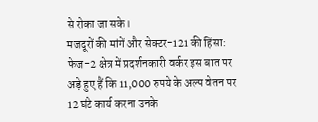से रोका जा सके।
मजदूरों की मांगें और सेक्टर-121 की हिंसा: फेज-2 क्षेत्र में प्रदर्शनकारी वर्कर इस बात पर अड़े हुए हैं कि 11,000 रुपये के अल्प वेतन पर 12 घंटे कार्य करना उनके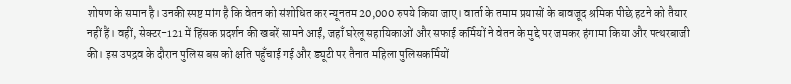शोषण के समान है। उनकी स्पष्ट मांग है कि वेतन को संशोधित कर न्यूनतम 20,000 रुपये किया जाए। वार्ता के तमाम प्रयासों के बावजूद श्रमिक पीछे हटने को तैयार नहीं हैं। वहीं, सेक्टर-121 में हिंसक प्रदर्शन की खबरें सामने आईं, जहाँ घरेलू सहायिकाओं और सफाई कर्मियों ने वेतन के मुद्दे पर जमकर हंगामा किया और पत्थरबाजी की। इस उपद्रव के दौरान पुलिस बस को क्षति पहुँचाई गई और ड्यूटी पर तैनात महिला पुलिसकर्मियों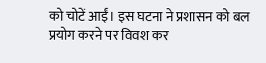को चोटें आईं। इस घटना ने प्रशासन को बल प्रयोग करने पर विवश कर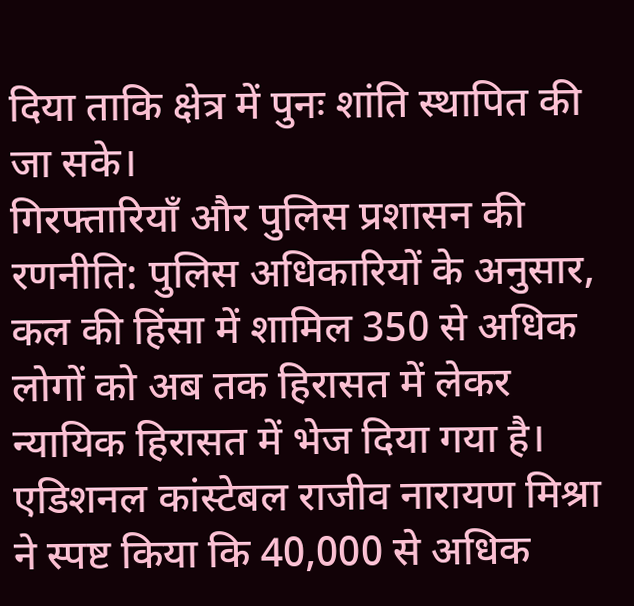दिया ताकि क्षेत्र में पुनः शांति स्थापित की जा सके।
गिरफ्तारियाँ और पुलिस प्रशासन की रणनीति: पुलिस अधिकारियों के अनुसार, कल की हिंसा में शामिल 350 से अधिक लोगों को अब तक हिरासत में लेकर न्यायिक हिरासत में भेज दिया गया है। एडिशनल कांस्टेबल राजीव नारायण मिश्रा ने स्पष्ट किया कि 40,000 से अधिक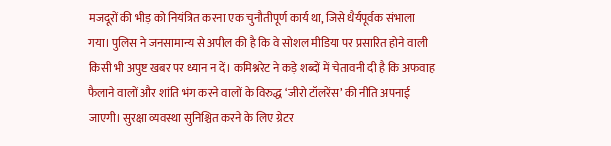मजदूरों की भीड़ को नियंत्रित करना एक चुनौतीपूर्ण कार्य था, जिसे धैर्यपूर्वक संभाला गया। पुलिस ने जनसामान्य से अपील की है कि वे सोशल मीडिया पर प्रसारित होने वाली किसी भी अपुष्ट खबर पर ध्यान न दें। कमिश्नरेट ने कड़े शब्दों में चेतावनी दी है कि अफवाह फैलाने वालों और शांति भंग करने वालों के विरुद्ध ‘जीरो टॉलरेंस’ की नीति अपनाई जाएगी। सुरक्षा व्यवस्था सुनिश्चित करने के लिए ग्रेटर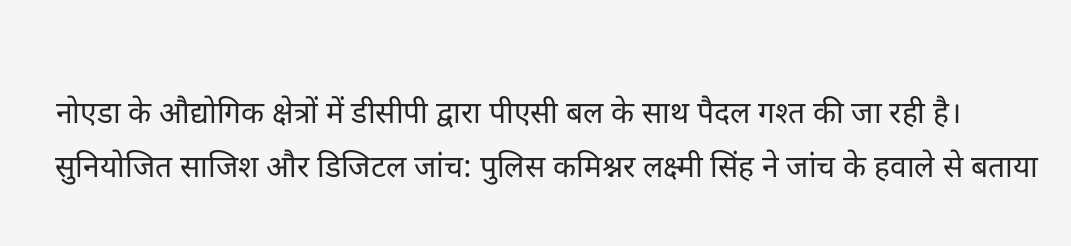नोएडा के औद्योगिक क्षेत्रों में डीसीपी द्वारा पीएसी बल के साथ पैदल गश्त की जा रही है।
सुनियोजित साजिश और डिजिटल जांच: पुलिस कमिश्नर लक्ष्मी सिंह ने जांच के हवाले से बताया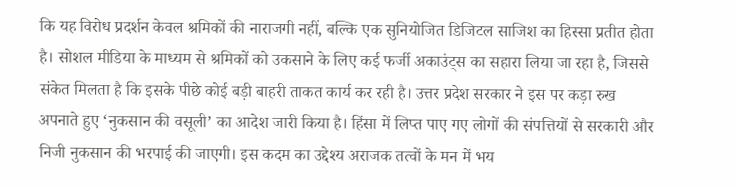कि यह विरोध प्रदर्शन केवल श्रमिकों की नाराजगी नहीं, बल्कि एक सुनियोजित डिजिटल साजिश का हिस्सा प्रतीत होता है। सोशल मीडिया के माध्यम से श्रमिकों को उकसाने के लिए कई फर्जी अकाउंट्स का सहारा लिया जा रहा है, जिससे संकेत मिलता है कि इसके पीछे कोई बड़ी बाहरी ताकत कार्य कर रही है। उत्तर प्रदेश सरकार ने इस पर कड़ा रुख अपनाते हुए ‘नुकसान की वसूली’ का आदेश जारी किया है। हिंसा में लिप्त पाए गए लोगों की संपत्तियों से सरकारी और निजी नुकसान की भरपाई की जाएगी। इस कदम का उद्देश्य अराजक तत्वों के मन में भय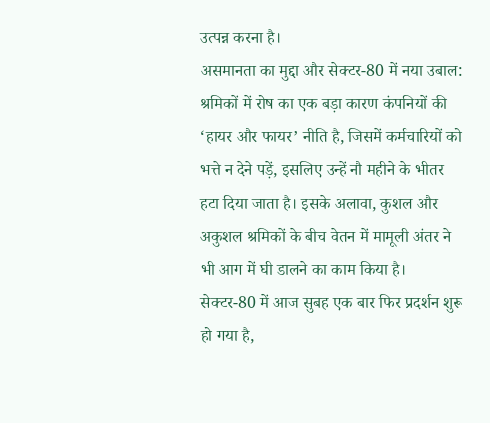उत्पन्न करना है।
असमानता का मुद्दा और सेक्टर-80 में नया उबाल: श्रमिकों में रोष का एक बड़ा कारण कंपनियों की ‘हायर और फायर’ नीति है, जिसमें कर्मचारियों को भत्ते न देने पड़ें, इसलिए उन्हें नौ महीने के भीतर हटा दिया जाता है। इसके अलावा, कुशल और अकुशल श्रमिकों के बीच वेतन में मामूली अंतर ने भी आग में घी डालने का काम किया है। सेक्टर-80 में आज सुबह एक बार फिर प्रदर्शन शुरू हो गया है,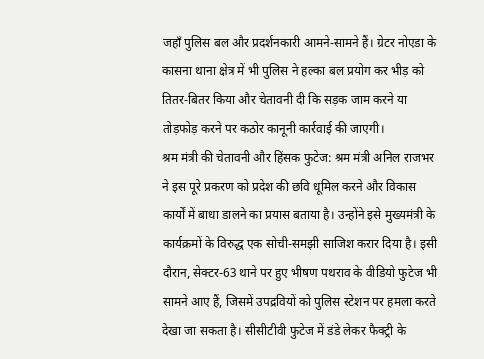जहाँ पुलिस बल और प्रदर्शनकारी आमने-सामने हैं। ग्रेटर नोएडा के कासना थाना क्षेत्र में भी पुलिस ने हल्का बल प्रयोग कर भीड़ को तितर-बितर किया और चेतावनी दी कि सड़क जाम करने या तोड़फोड़ करने पर कठोर कानूनी कार्रवाई की जाएगी।
श्रम मंत्री की चेतावनी और हिंसक फुटेज: श्रम मंत्री अनिल राजभर ने इस पूरे प्रकरण को प्रदेश की छवि धूमिल करने और विकास कार्यों में बाधा डालने का प्रयास बताया है। उन्होंने इसे मुख्यमंत्री के कार्यक्रमों के विरुद्ध एक सोची-समझी साजिश करार दिया है। इसी दौरान, सेक्टर-63 थाने पर हुए भीषण पथराव के वीडियो फुटेज भी सामने आए हैं, जिसमें उपद्रवियों को पुलिस स्टेशन पर हमला करते देखा जा सकता है। सीसीटीवी फुटेज में डंडे लेकर फैक्ट्री के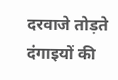दरवाजे तोड़ते दंगाइयों की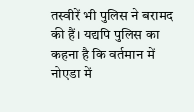तस्वीरें भी पुलिस ने बरामद की हैं। यद्यपि पुलिस का कहना है कि वर्तमान में नोएडा में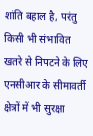शांति बहाल है, परंतु किसी भी संभावित खतरे से निपटने के लिए एनसीआर के सीमावर्ती क्षेत्रों में भी सुरक्षा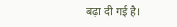बढ़ा दी गई है।